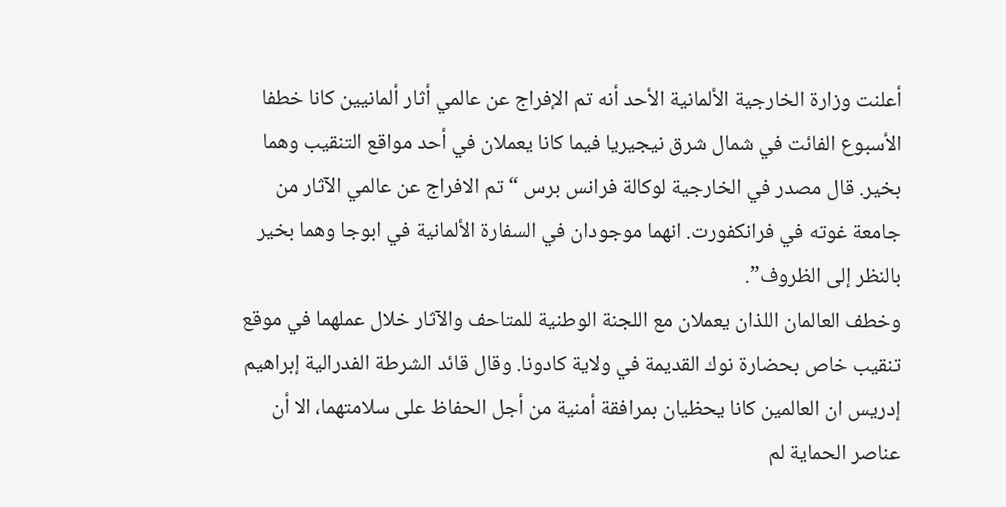أعلنت وزارة الخارجية الألمانية الأحد أنه تم الإفراج عن عالمي أثار ألمانيين كانا خطفا الأسبوع الفائت في شمال شرق نيجيريا فيما كانا يعملان في أحد مواقع التنقيب وهما بخير. قال مصدر في الخارجية لوكالة فرانس برس “تم الافراج عن عالمي الآثار من جامعة غوته في فرانكفورت. انهما موجودان في السفارة الألمانية في ابوجا وهما بخير بالنظر إلى الظروف”.
وخطف العالمان اللذان يعملان مع اللجنة الوطنية للمتاحف والآثار خلال عملهما في موقع تنقيب خاص بحضارة نوك القديمة في ولاية كادونا. وقال قائد الشرطة الفدرالية إبراهيم إدريس ان العالمين كانا يحظيان بمرافقة أمنية من أجل الحفاظ على سلامتهما، الا أن عناصر الحماية لم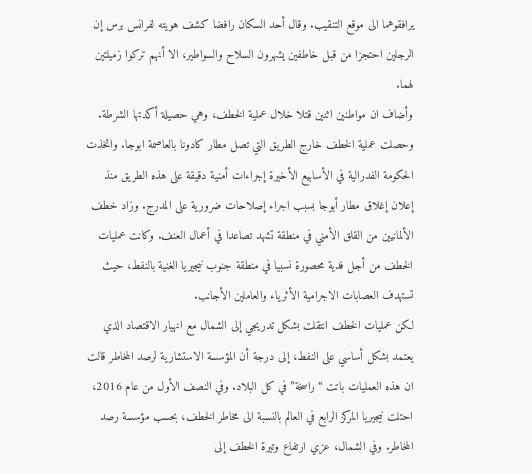يرافقوهما الى موقع التنقيب. وقال أحد السكان رافضا كشف هويته لفرانس برس إن الرجلين احتجزا من قبل خاطفين يشهرون السلاح والسواطير، الا أنهم تركوا زميلتين لهما.
وأضاف ان مواطنين اثنين قتلا خلال عملية الخطف، وهي حصيلة أكدتها الشرطة. وحصلت عملية الخطف خارج الطريق التي تصل مطار كادونا بالعاصمة ابوجا. واتخذت الحكومة الفدرالية في الأسابيع الأخيرة إجراءات أمنية دقيقة على هذه الطريق منذ إعلان إغلاق مطار أبوجا بسبب اجراء إصلاحات ضرورية على المدرج. وزاد خطف الألمانيين من القلق الأمني في منطقة تشهد تصاعدا في أعمال العنف. وكانت عمليات الخطف من أجل فدية محصورة نسبيا في منطقة جنوب نيجيريا الغنية بالنفط، حيث تستهدف العصابات الاجرامية الأثرياء والعاملين الأجانب.
لكن عمليات الخطف انتقلت بشكل تدريجي إلى الشمال مع انهيار الاقتصاد الذي يعتمد بشكل أساسي على النفط، إلى درجة أن المؤسسة الاستشارية لرصد المخاطر قالت ان هذه العمليات باتت “راسخة” في كل البلاد. وفي النصف الأول من عام 2016، احتلت نيجيريا المركز الرابع في العالم بالنسبة الى مخاطر الخطف، بحسب مؤسسة رصد المخاطر. وفي الشمال، عزي ارتفاع وتيرة الخطف إلى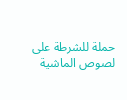حملة للشرطة على لصوص الماشية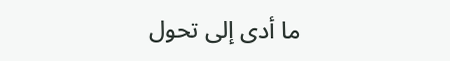ما أدى إلى تحول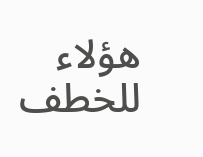هؤلاء للخطف